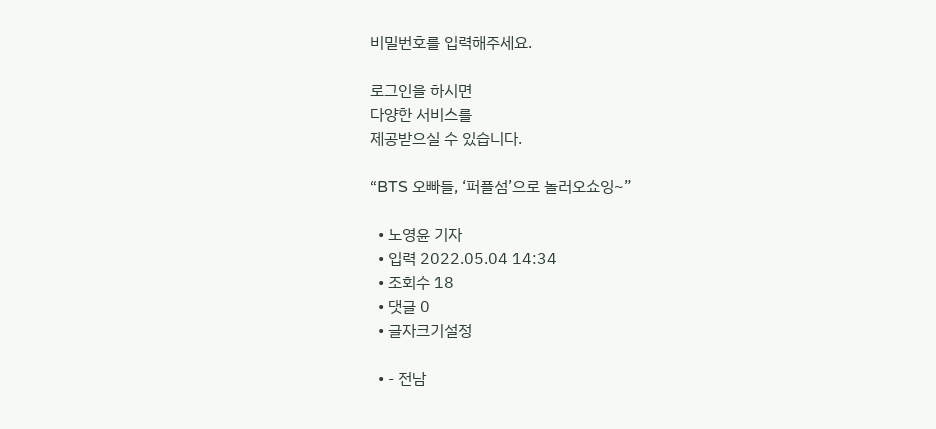비밀번호를 입력해주세요.

로그인을 하시면
다양한 서비스를
제공받으실 수 있습니다.

“BTS 오빠들, ‘퍼플섬’으로 놀러오쇼잉~”

  • 노영윤 기자
  • 입력 2022.05.04 14:34
  • 조회수 18
  • 댓글 0
  • 글자크기설정

  • - 전남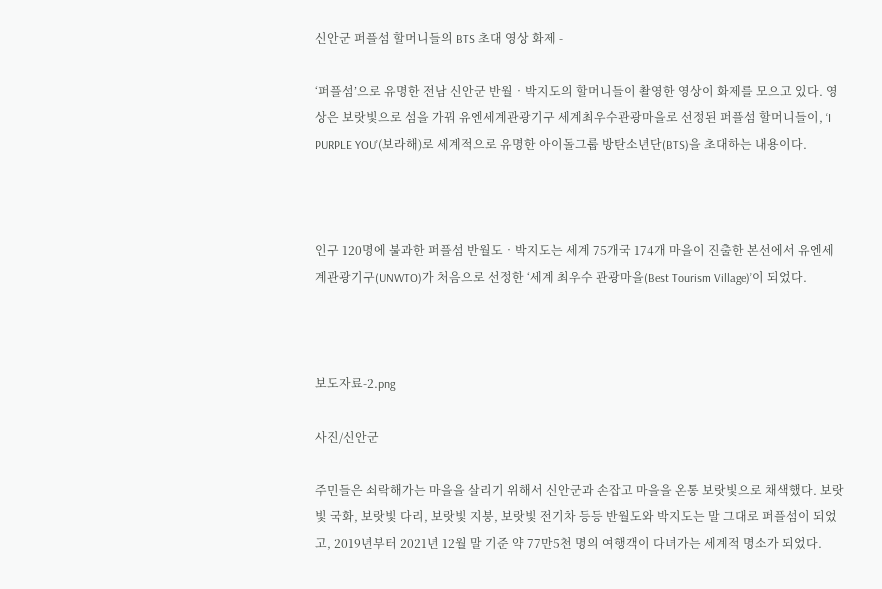신안군 퍼플섬 할머니들의 BTS 초대 영상 화제 -

‘퍼플섬’으로 유명한 전남 신안군 반월‧박지도의 할머니들이 촬영한 영상이 화제를 모으고 있다. 영상은 보랏빛으로 섬을 가꿔 유엔세계관광기구 세계최우수관광마을로 선정된 퍼플섬 할머니들이, ‘I PURPLE YOU’(보라해)로 세계적으로 유명한 아이돌그룹 방탄소년단(BTS)을 초대하는 내용이다.



인구 120명에 불과한 퍼플섬 반월도‧박지도는 세계 75개국 174개 마을이 진출한 본선에서 유엔세계관광기구(UNWTO)가 처음으로 선정한 ‘세계 최우수 관광마을(Best Tourism Village)’이 되었다.



보도자료-2.png

사진/신안군

주민들은 쇠락해가는 마을을 살리기 위해서 신안군과 손잡고 마을을 온통 보랏빛으로 채색했다. 보랏빛 국화, 보랏빛 다리, 보랏빛 지붕, 보랏빛 전기차 등등 반월도와 박지도는 말 그대로 퍼플섬이 되었고, 2019년부터 2021년 12월 말 기준 약 77만5천 명의 여행객이 다녀가는 세계적 명소가 되었다.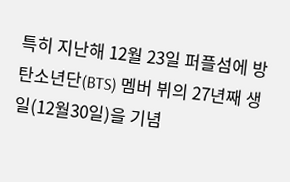특히 지난해 12월 23일 퍼플섬에 방탄소년단(BTS) 멤버 뷔의 27년째 생일(12월30일)을 기념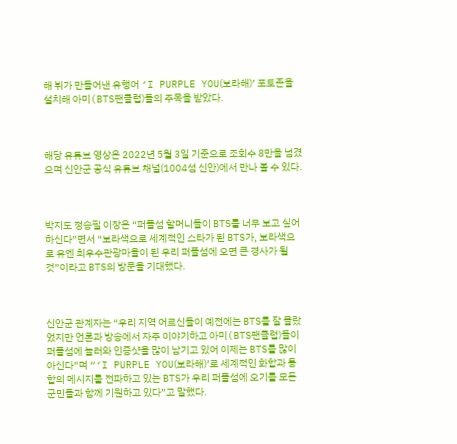해 뷔가 만들어낸 유행어 ‘I PURPLE YOU(보라해)’ 포토존을 설치해 아미(BTS팬클럽)들의 주목을 받았다.



해당 유튜브 영상은 2022년 5월 3일 기준으로 조회수 8만을 넘겼으며 신안군 공식 유튜브 채널(1004섬 신안)에서 만나 볼 수 있다.



박지도 정승필 이장은 “퍼플섬 할머니들이 BTS를 너무 보고 싶어 하신다”면서 “보라색으로 세계적인 스타가 된 BTS가, 보라색으로 유엔 최우수관광마을이 된 우리 퍼플섬에 오면 큰 경사가 될 것”이라고 BTS의 방문을 기대했다.



신안군 관계자는 “우리 지역 어르신들이 예전에는 BTS를 잘 몰랐었지만 언론과 방송에서 자주 이야기하고 아미(BTS팬클럽)들이 퍼플섬에 놀러와 인증샷을 많이 남기고 있어 이제는 BTS를 많이 아신다”며 “‘I PURPLE YOU(보라해)’로 세계적인 화합과 통합의 메시지를 전파하고 있는 BTS가 우리 퍼플섬에 오기를 모든 군민들과 함께 기원하고 있다”고 말했다.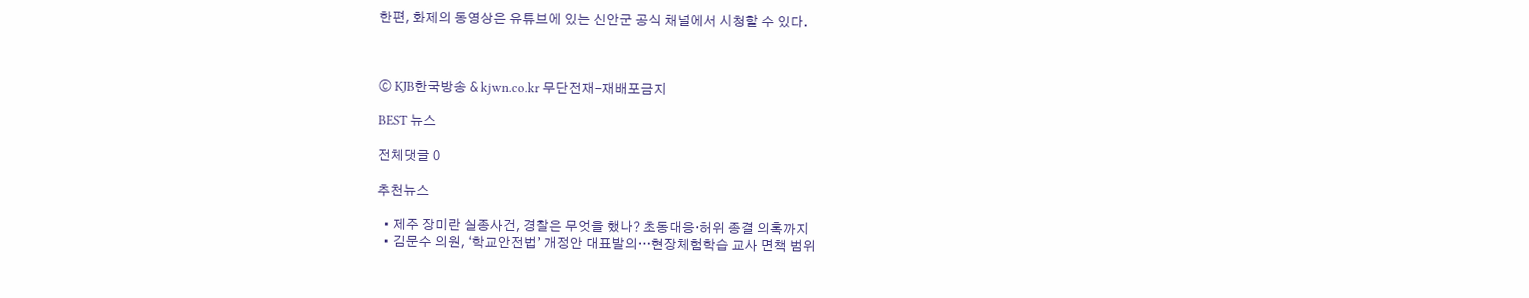한편, 화제의 동영상은 유튜브에 있는 신안군 공식 채널에서 시청할 수 있다.



ⓒ KJB한국방송 & kjwn.co.kr 무단전재-재배포금지

BEST 뉴스

전체댓글 0

추천뉴스

  • 제주 장미란 실종사건, 경찰은 무엇을 했나? 초동대응·허위 종결 의혹까지
  • 김문수 의원, ‘학교안전법’ 개정안 대표발의…현장체험학습 교사 면책 범위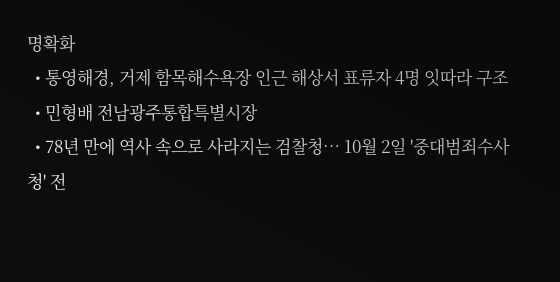명확화
  • 통영해경, 거제 함목해수욕장 인근 해상서 표류자 4명 잇따라 구조
  • 민형배 전남광주통합특별시장
  • 78년 만에 역사 속으로 사라지는 검찰청… 10월 2일 '중대범죄수사청' 전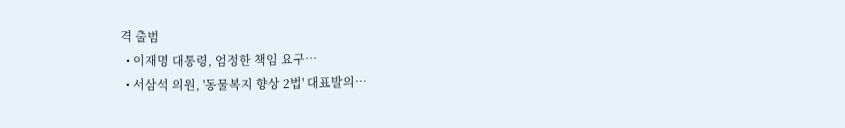격 출범
  • 이재명 대통령, 엄정한 책임 요구…
  • 서삼석 의원, '동물복지 향상 2법' 대표발의…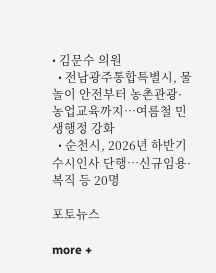• 김문수 의원
  • 전남광주통합특별시, 물놀이 안전부터 농촌관광·농업교육까지…여름철 민생행정 강화
  • 순천시, 2026년 하반기 수시인사 단행…신규임용·복직 등 20명

포토뉴스

more +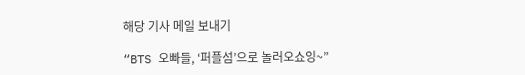해당 기사 메일 보내기

“BTS 오빠들, ‘퍼플섬’으로 놀러오쇼잉~”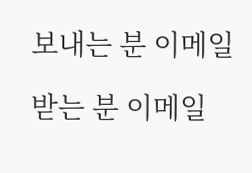보내는 분 이메일

받는 분 이메일